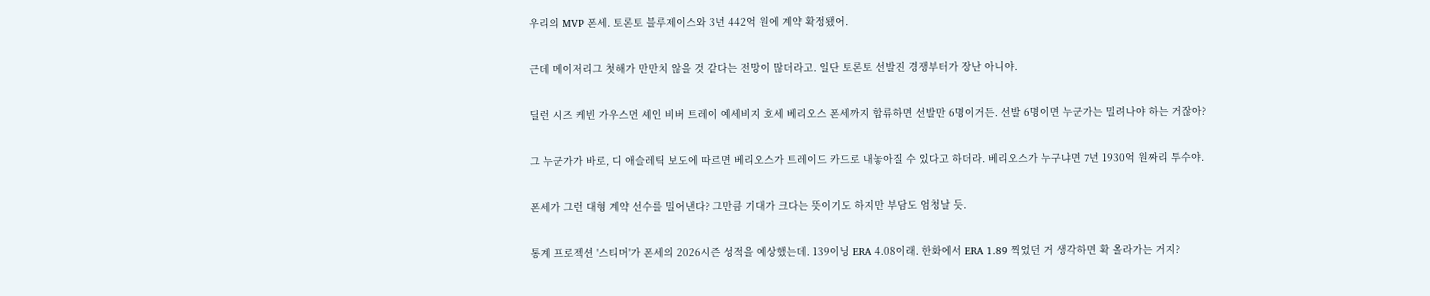우리의 MVP 폰세. 토론토 블루제이스와 3년 442억 원에 계약 확정됐어.

근데 메이저리그 첫해가 만만치 않을 것 같다는 전망이 많더라고. 일단 토론토 선발진 경쟁부터가 장난 아니야.

딜런 시즈 케빈 가우스먼 셰인 비버 트레이 예세비지 호세 베리오스 폰세까지 합류하면 선발만 6명이거든. 선발 6명이면 누군가는 밀려나야 하는 거잖아?

그 누군가가 바로, 디 애슬레틱 보도에 따르면 베리오스가 트레이드 카드로 내놓아질 수 있다고 하더라. 베리오스가 누구냐면 7년 1930억 원짜리 투수야.

폰세가 그런 대형 계약 선수를 밀어낸다? 그만큼 기대가 크다는 뜻이기도 하지만 부담도 엄청날 듯.

통계 프로젝션 '스티머'가 폰세의 2026시즌 성적을 예상했는데. 139이닝 ERA 4.08이래. 한화에서 ERA 1.89 찍었던 거 생각하면 확 올라가는 거지?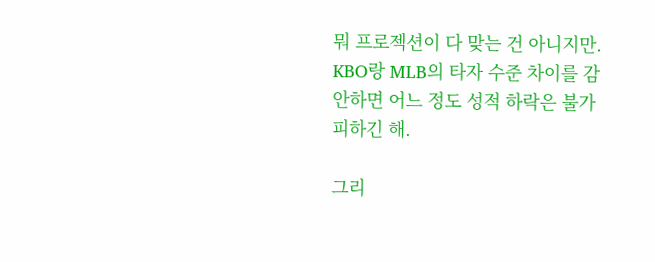뭐 프로젝션이 다 맞는 건 아니지만. KBO랑 MLB의 타자 수준 차이를 감안하면 어느 정도 성적 하락은 불가피하긴 해.

그리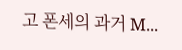고 폰세의 과거 M...